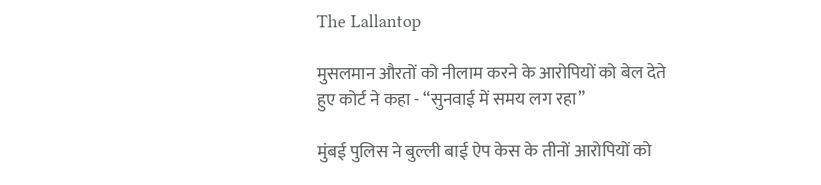The Lallantop

मुसलमान औरतों को नीलाम करने के आरोपियों को बेल देते हुए कोर्ट ने कहा - “सुनवाई में समय लग रहा”

मुंबई पुलिस ने बुल्ली बाई ऐप केस के तीनों आरोपियों को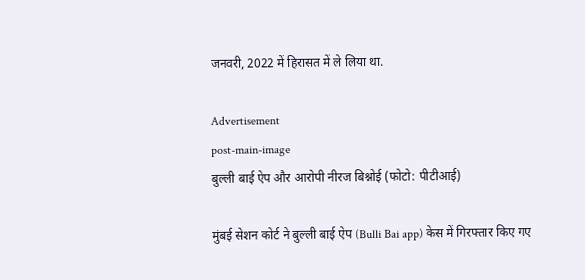जनवरी, 2022 में हिरासत में ले लिया था.

Advertisement
post-main-image
बुल्ली बाई ऐप और आरोपी नीरज बिश्नोई (फोटो: पीटीआई)

मुंबई सेशन कोर्ट ने बुल्ली बाई ऐप (Bulli Bai app) केस में गिरफ्तार किए गए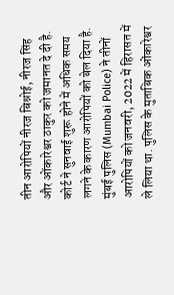तीन आरोपियों नीरज बिश्नोई, नीरज सिंह और ओंकारेश्वर ठाकुर को जमानत दे दी है. कोर्ट ने सुनवाई शुरू होने में अधिक समय लगने के कारण आरोपियों को बेल दिया है. मुंबई पुलिस (Mumbai Police) ने तीनों आरोपियों को जनवरी, 2022 में हिरासत में ले लिया था. पुलिस के मुताबिक ओंकारेश्वर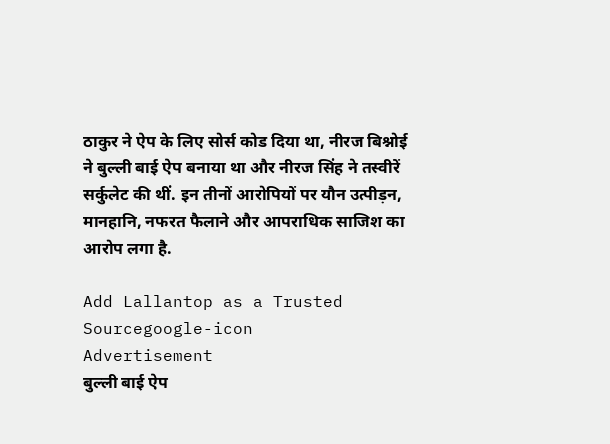ठाकुर ने ऐप के लिए सोर्स कोड दिया था, नीरज बिश्नोई ने बुल्ली बाई ऐप बनाया था और नीरज सिंह ने तस्वीरें सर्कुलेट की थीं. इन तीनों आरोपियों पर यौन उत्पीड़न, मानहानि, नफरत फैलाने और आपराधिक साजिश का आरोप लगा है.

Add Lallantop as a Trusted Sourcegoogle-icon
Advertisement
बुल्ली बाई ऐप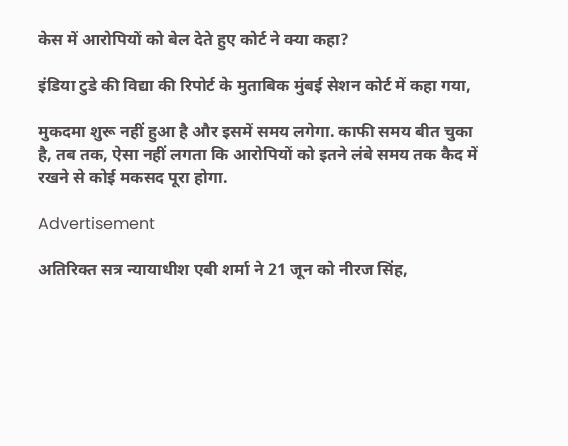केस में आरोपियों को बेल देते हुए कोर्ट ने क्या कहा?

इंडिया टुडे की विद्या की रिपोर्ट के मुताबिक मुंबई सेशन कोर्ट में कहा गया,

मुकदमा शुरू नहीं हुआ है और इसमें समय लगेगा. काफी समय बीत चुका है, तब तक, ऐसा नहीं लगता कि आरोपियों को इतने लंबे समय तक कैद में रखने से कोई मकसद पूरा होगा.

Advertisement

अतिरिक्त सत्र न्यायाधीश एबी शर्मा ने 21 जून को नीरज सिंह,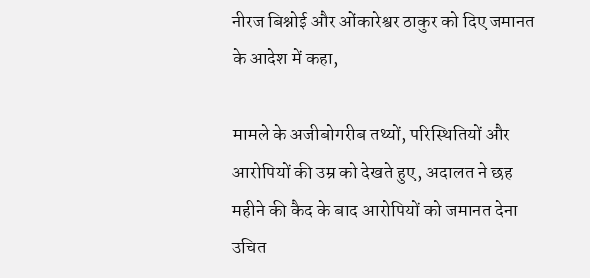नीरज बिश्नोई और ओंकारेश्वर ठाकुर को दिए जमानत के आदेश में कहा,

मामले के अजीबोगरीब तथ्यों, परिस्थितियों और आरोपियों की उम्र को देखते हुए, अदालत ने छह महीने की कैद के बाद आरोपियों को जमानत देना उचित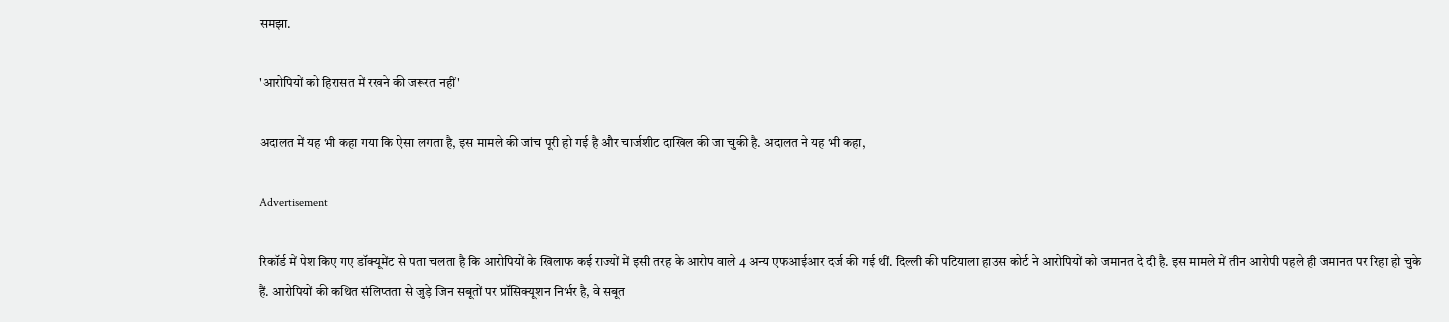समझा.

'आरोपियों को हिरासत में रखने की जरूरत नहीं'

अदालत में यह भी कहा गया कि ऐसा लगता है, इस मामले की जांच पूरी हो गई है और चार्जशीट दाखिल की जा चुकी है. अदालत ने यह भी कहा,

Advertisement

रिकॉर्ड में पेश किए गए डॉक्यूमेंट से पता चलता है कि आरोपियों के खिलाफ कई राज्यों में इसी तरह के आरोप वाले 4 अन्य एफआईआर दर्ज की गई थीं. दिल्ली की पटियाला हाउस कोर्ट ने आरोपियों को जमानत दे दी है. इस मामले में तीन आरोपी पहले ही जमानत पर रिहा हो चुके हैं. आरोपियों की कथित संलिप्तता से जुड़े जिन सबूतों पर प्रॉसिक्यूशन निर्भर है, वे सबूत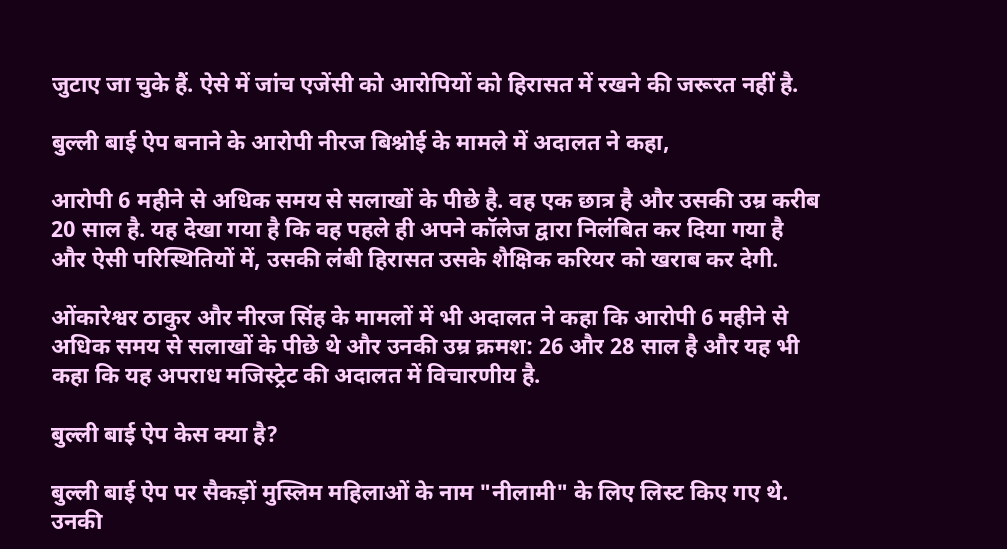जुटाए जा चुके हैं. ऐसे में जांच एजेंसी को आरोपियों को हिरासत में रखने की जरूरत नहीं है.

बुल्ली बाई ऐप बनाने के आरोपी नीरज बिश्नोई के मामले में अदालत ने कहा,

आरोपी 6 महीने से अधिक समय से सलाखों के पीछे है. वह एक छात्र है और उसकी उम्र करीब 20 साल है. यह देखा गया है कि वह पहले ही अपने कॉलेज द्वारा निलंबित कर दिया गया है और ऐसी परिस्थितियों में, उसकी लंबी हिरासत उसके शैक्षिक करियर को खराब कर देगी.

ओंकारेश्वर ठाकुर और नीरज सिंह के मामलों में भी अदालत ने कहा कि आरोपी 6 महीने से अधिक समय से सलाखों के पीछे थे और उनकी उम्र क्रमश: 26 और 28 साल है और यह भी कहा कि यह अपराध मजिस्ट्रेट की अदालत में विचारणीय है.

बुल्ली बाई ऐप केस क्या है?

बुल्ली बाई ऐप पर सैकड़ों मुस्लिम महिलाओं के नाम "नीलामी" के लिए लिस्ट किए गए थे. उनकी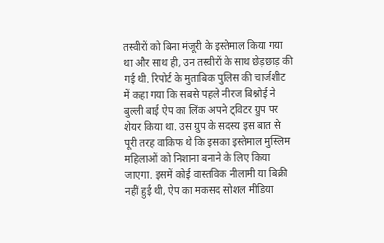तस्वीरों को बिना मंजूरी के इस्तेमाल किया गया था और साथ ही, उन तस्वीरों के साथ छेड़छाड़ की गई थी. रिपोर्ट के मुताबिक पुलिस की चार्जशीट में कहा गया कि सबसे पहले नीरज बिश्नोई ने बुल्ली बाई ऐप का लिंक अपने ट्विटर ग्रुप पर शेयर किया था. उस ग्रुप के सदस्य इस बात से पूरी तरह वाकिफ थे कि इसका इस्तेमाल मुस्लिम महिलाओं को निशाना बनाने के लिए किया जाएगा. इसमें कोई वास्तविक नीलामी या बिक्री नहीं हुई थी, ऐप का मकसद सोशल मीडिया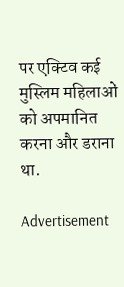पर एक्टिव कई मुस्लिम महिलाओं को अपमानित करना और डराना था.

Advertisement